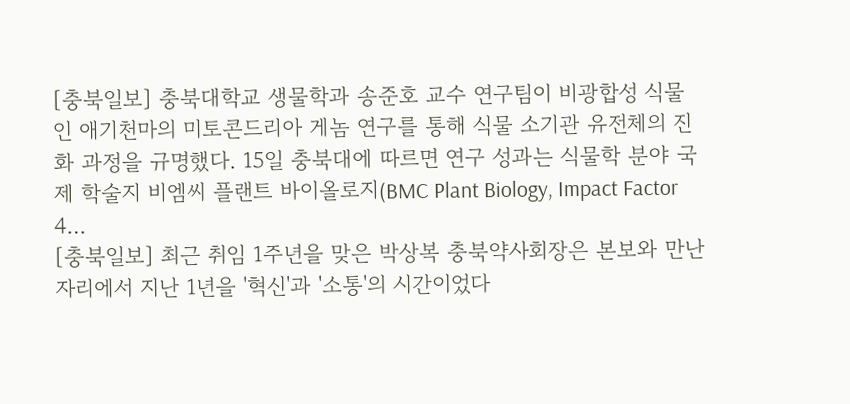[충북일보] 충북대학교 생물학과 송준호 교수 연구팀이 비광합성 식물인 애기천마의 미토콘드리아 게놈 연구를 통해 식물 소기관 유전체의 진화 과정을 규명했다. 15일 충북대에 따르면 연구 성과는 식물학 분야 국제 학술지 비엠씨 플랜트 바이올로지(BMC Plant Biology, Impact Factor 4…
[충북일보] 최근 취임 1주년을 맞은 박상복 충북약사회장은 본보와 만난 자리에서 지난 1년을 '혁신'과 '소통'의 시간이었다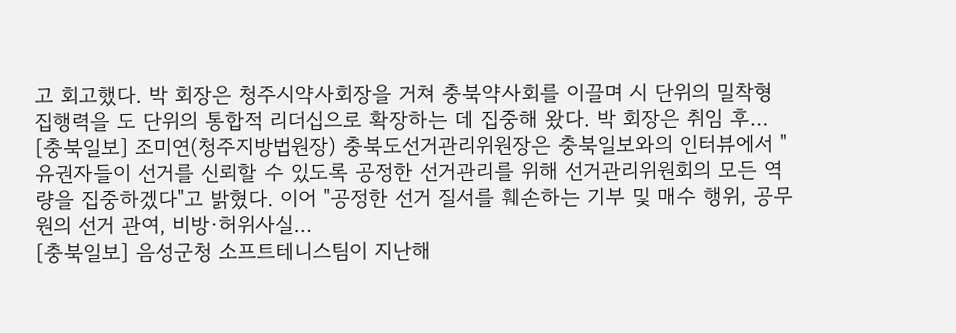고 회고했다. 박 회장은 청주시약사회장을 거쳐 충북약사회를 이끌며 시 단위의 밀착형 집행력을 도 단위의 통합적 리더십으로 확장하는 데 집중해 왔다. 박 회장은 취임 후…
[충북일보] 조미연(청주지방법원장) 충북도선거관리위원장은 충북일보와의 인터뷰에서 "유권자들이 선거를 신뢰할 수 있도록 공정한 선거관리를 위해 선거관리위원회의 모든 역량을 집중하겠다"고 밝혔다. 이어 "공정한 선거 질서를 훼손하는 기부 및 매수 행위, 공무원의 선거 관여, 비방·허위사실…
[충북일보] 음성군청 소프트테니스팀이 지난해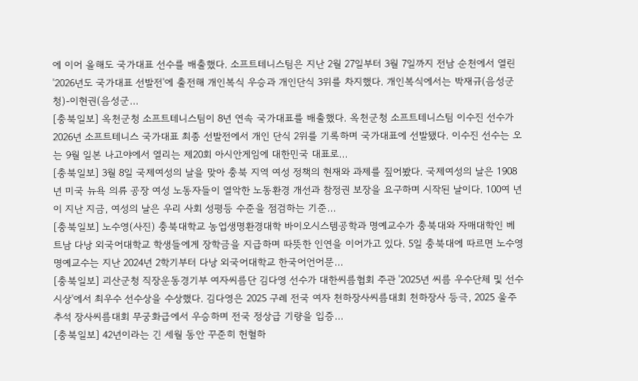에 이어 올해도 국가대표 선수를 배출했다. 소프트테니스팀은 지난 2월 27일부터 3월 7일까지 전남 순천에서 열린 '2026년도 국가대표 선발전'에 출전해 개인복식 우승과 개인단식 3위를 차지했다. 개인복식에서는 박재규(음성군청)-이현권(음성군…
[충북일보] 옥천군청 소프트테니스팀이 8년 연속 국가대표를 배출했다. 옥천군청 소프트테니스팀 이수진 선수가 2026년 소프트테니스 국가대표 최종 선발전에서 개인 단식 2위를 기록하며 국가대표에 선발됐다. 이수진 선수는 오는 9월 일본 나고야에서 열리는 제20회 아시안게임에 대한민국 대표로…
[충북일보] 3월 8일 국제여성의 날을 맞아 충북 지역 여성 정책의 현재와 과제를 짚어봤다. 국제여성의 날은 1908년 미국 뉴욕 의류 공장 여성 노동자들이 열악한 노동환경 개선과 참정권 보장을 요구하며 시작된 날이다. 100여 년이 지난 지금, 여성의 날은 우리 사회 성평등 수준을 점검하는 기준…
[충북일보] 노수영(사진) 충북대학교 농업생명환경대학 바이오시스템공학과 명예교수가 충북대와 자매대학인 베트남 다낭 외국어대학교 학생들에게 장학금을 지급하며 따뜻한 인연을 이어가고 있다. 5일 충북대에 따르면 노수영 명예교수는 지난 2024년 2학기부터 다낭 외국어대학교 한국어언어문…
[충북일보] 괴산군청 직장운동경기부 여자씨름단 김다영 선수가 대한씨름협회 주관 '2025년 씨름 우수단체 및 선수 시상'에서 최우수 선수상을 수상했다. 김다영은 2025 구례 전국 여자 천하장사씨름대회 천하장사 등극, 2025 울주 추석 장사씨름대회 무궁화급에서 우승하며 전국 정상급 기량을 입증…
[충북일보] 42년이라는 긴 세월 동안 꾸준히 헌혈하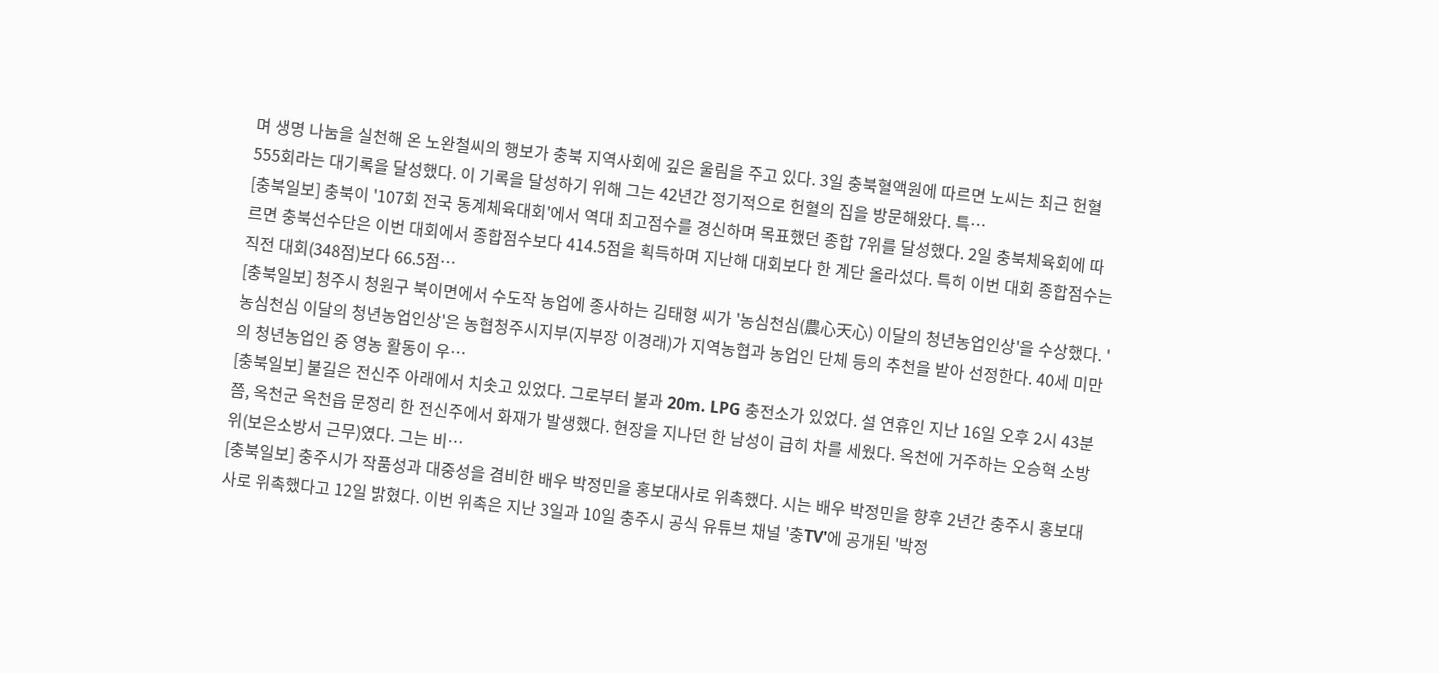며 생명 나눔을 실천해 온 노완철씨의 행보가 충북 지역사회에 깊은 울림을 주고 있다. 3일 충북혈액원에 따르면 노씨는 최근 헌혈 555회라는 대기록을 달성했다. 이 기록을 달성하기 위해 그는 42년간 정기적으로 헌혈의 집을 방문해왔다. 특…
[충북일보] 충북이 '107회 전국 동계체육대회'에서 역대 최고점수를 경신하며 목표했던 종합 7위를 달성했다. 2일 충북체육회에 따르면 충북선수단은 이번 대회에서 종합점수보다 414.5점을 획득하며 지난해 대회보다 한 계단 올라섰다. 특히 이번 대회 종합점수는 직전 대회(348점)보다 66.5점…
[충북일보] 청주시 청원구 북이면에서 수도작 농업에 종사하는 김태형 씨가 '농심천심(農心天心) 이달의 청년농업인상'을 수상했다. '농심천심 이달의 청년농업인상'은 농협청주시지부(지부장 이경래)가 지역농협과 농업인 단체 등의 추천을 받아 선정한다. 40세 미만의 청년농업인 중 영농 활동이 우…
[충북일보] 불길은 전신주 아래에서 치솟고 있었다. 그로부터 불과 20m. LPG 충전소가 있었다. 설 연휴인 지난 16일 오후 2시 43분쯤, 옥천군 옥천읍 문정리 한 전신주에서 화재가 발생했다. 현장을 지나던 한 남성이 급히 차를 세웠다. 옥천에 거주하는 오승혁 소방위(보은소방서 근무)였다. 그는 비…
[충북일보] 충주시가 작품성과 대중성을 겸비한 배우 박정민을 홍보대사로 위촉했다. 시는 배우 박정민을 향후 2년간 충주시 홍보대사로 위촉했다고 12일 밝혔다. 이번 위촉은 지난 3일과 10일 충주시 공식 유튜브 채널 '충TV'에 공개된 '박정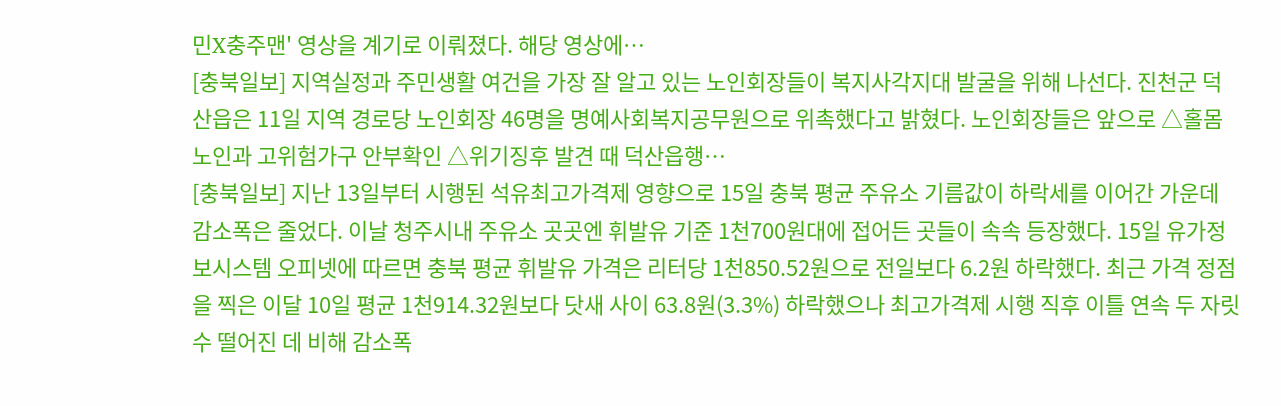민X충주맨' 영상을 계기로 이뤄졌다. 해당 영상에…
[충북일보] 지역실정과 주민생활 여건을 가장 잘 알고 있는 노인회장들이 복지사각지대 발굴을 위해 나선다. 진천군 덕산읍은 11일 지역 경로당 노인회장 46명을 명예사회복지공무원으로 위촉했다고 밝혔다. 노인회장들은 앞으로 △홀몸노인과 고위험가구 안부확인 △위기징후 발견 때 덕산읍행…
[충북일보] 지난 13일부터 시행된 석유최고가격제 영향으로 15일 충북 평균 주유소 기름값이 하락세를 이어간 가운데 감소폭은 줄었다. 이날 청주시내 주유소 곳곳엔 휘발유 기준 1천700원대에 접어든 곳들이 속속 등장했다. 15일 유가정보시스템 오피넷에 따르면 충북 평균 휘발유 가격은 리터당 1천850.52원으로 전일보다 6.2원 하락했다. 최근 가격 정점을 찍은 이달 10일 평균 1천914.32원보다 닷새 사이 63.8원(3.3%) 하락했으나 최고가격제 시행 직후 이틀 연속 두 자릿수 떨어진 데 비해 감소폭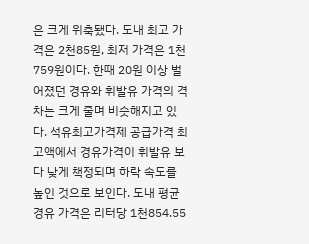은 크게 위축됐다. 도내 최고 가격은 2천85원, 최저 가격은 1천759원이다. 한때 20원 이상 벌어졌던 경유와 휘발유 가격의 격차는 크게 줄며 비슷해지고 있다. 석유최고가격제 공급가격 최고액에서 경유가격이 휘발유 보다 낮게 책정되며 하락 속도를 높인 것으로 보인다. 도내 평균 경유 가격은 리터당 1천854.55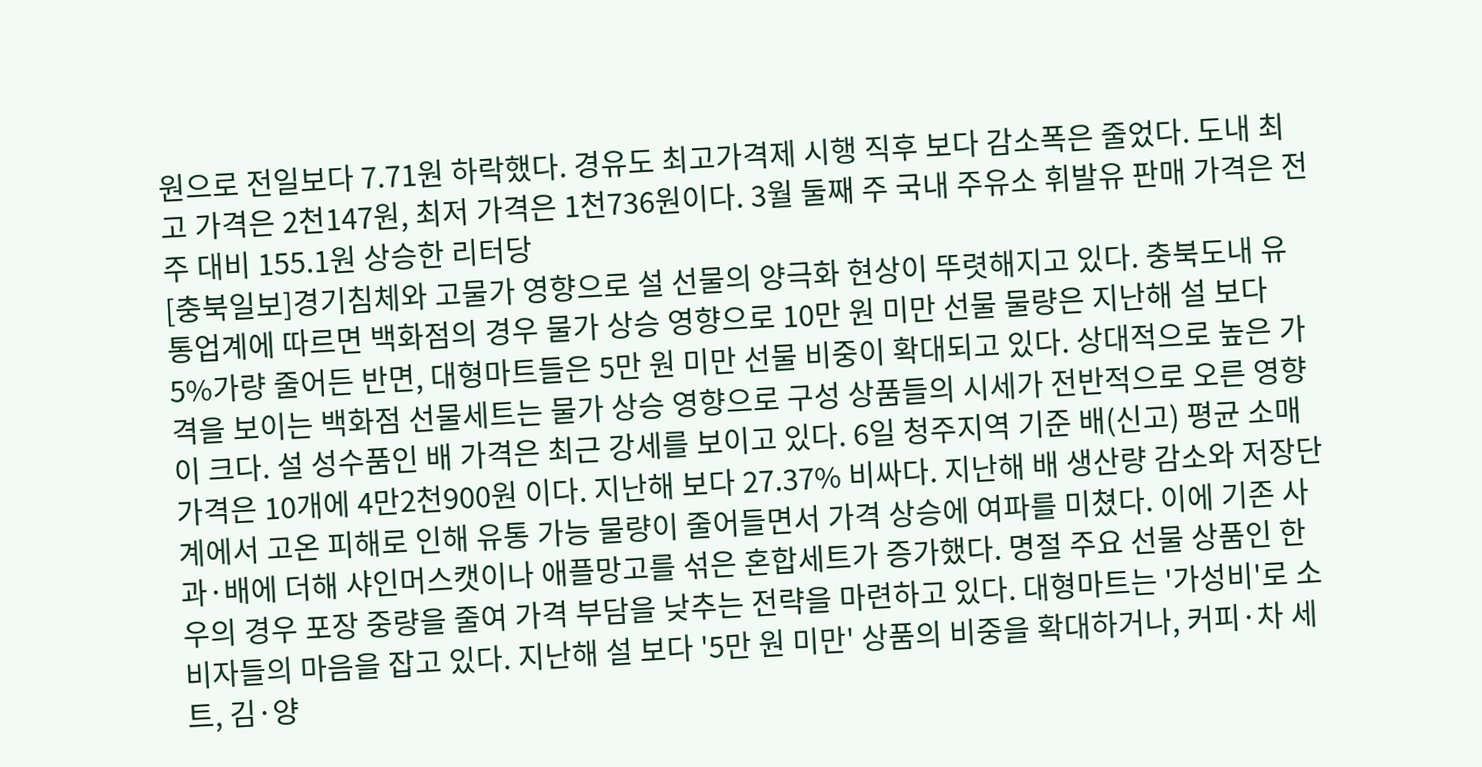원으로 전일보다 7.71원 하락했다. 경유도 최고가격제 시행 직후 보다 감소폭은 줄었다. 도내 최고 가격은 2천147원, 최저 가격은 1천736원이다. 3월 둘째 주 국내 주유소 휘발유 판매 가격은 전주 대비 155.1원 상승한 리터당
[충북일보]경기침체와 고물가 영향으로 설 선물의 양극화 현상이 뚜렷해지고 있다. 충북도내 유통업계에 따르면 백화점의 경우 물가 상승 영향으로 10만 원 미만 선물 물량은 지난해 설 보다 5%가량 줄어든 반면, 대형마트들은 5만 원 미만 선물 비중이 확대되고 있다. 상대적으로 높은 가격을 보이는 백화점 선물세트는 물가 상승 영향으로 구성 상품들의 시세가 전반적으로 오른 영향이 크다. 설 성수품인 배 가격은 최근 강세를 보이고 있다. 6일 청주지역 기준 배(신고) 평균 소매 가격은 10개에 4만2천900원 이다. 지난해 보다 27.37% 비싸다. 지난해 배 생산량 감소와 저장단계에서 고온 피해로 인해 유통 가능 물량이 줄어들면서 가격 상승에 여파를 미쳤다. 이에 기존 사과·배에 더해 샤인머스캣이나 애플망고를 섞은 혼합세트가 증가했다. 명절 주요 선물 상품인 한우의 경우 포장 중량을 줄여 가격 부담을 낮추는 전략을 마련하고 있다. 대형마트는 '가성비'로 소비자들의 마음을 잡고 있다. 지난해 설 보다 '5만 원 미만' 상품의 비중을 확대하거나, 커피·차 세트, 김·양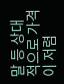말 등 상대적으로 가격이 저렴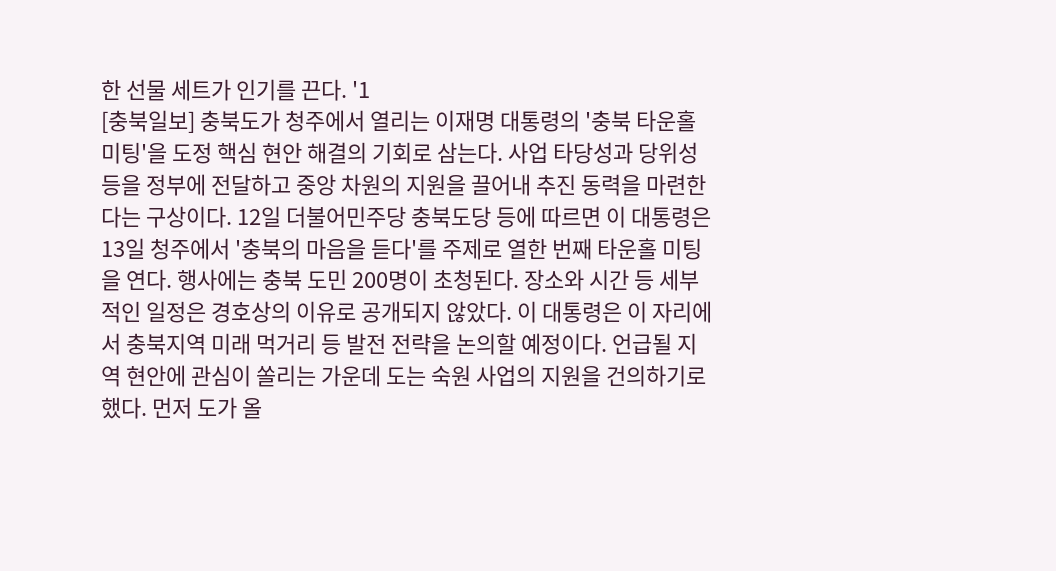한 선물 세트가 인기를 끈다. '1
[충북일보] 충북도가 청주에서 열리는 이재명 대통령의 '충북 타운홀 미팅'을 도정 핵심 현안 해결의 기회로 삼는다. 사업 타당성과 당위성 등을 정부에 전달하고 중앙 차원의 지원을 끌어내 추진 동력을 마련한다는 구상이다. 12일 더불어민주당 충북도당 등에 따르면 이 대통령은 13일 청주에서 '충북의 마음을 듣다'를 주제로 열한 번째 타운홀 미팅을 연다. 행사에는 충북 도민 200명이 초청된다. 장소와 시간 등 세부적인 일정은 경호상의 이유로 공개되지 않았다. 이 대통령은 이 자리에서 충북지역 미래 먹거리 등 발전 전략을 논의할 예정이다. 언급될 지역 현안에 관심이 쏠리는 가운데 도는 숙원 사업의 지원을 건의하기로 했다. 먼저 도가 올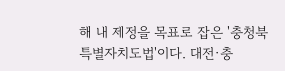해 내 제정을 목표로 잡은 '충청북특별자치도법'이다. 대전·충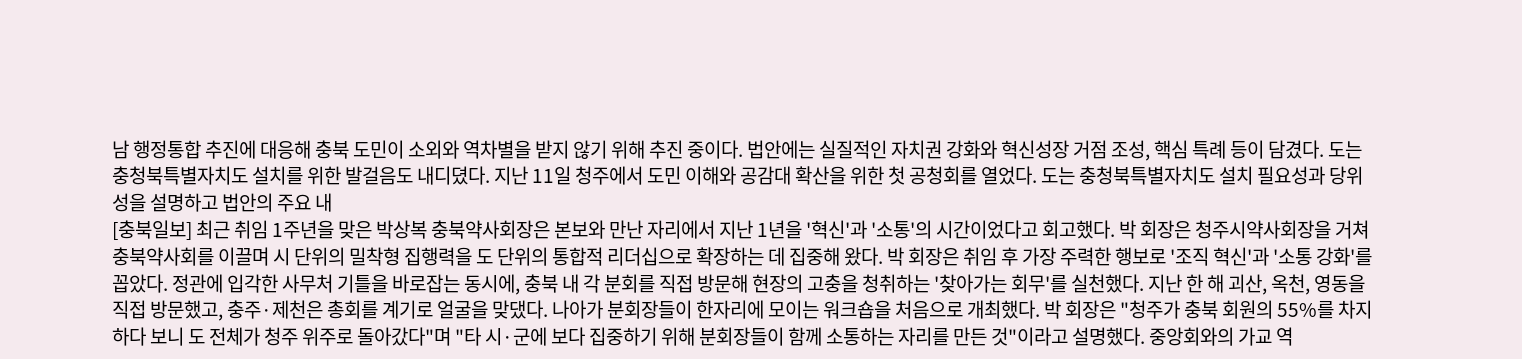남 행정통합 추진에 대응해 충북 도민이 소외와 역차별을 받지 않기 위해 추진 중이다. 법안에는 실질적인 자치권 강화와 혁신성장 거점 조성, 핵심 특례 등이 담겼다. 도는 충청북특별자치도 설치를 위한 발걸음도 내디뎠다. 지난 11일 청주에서 도민 이해와 공감대 확산을 위한 첫 공청회를 열었다. 도는 충청북특별자치도 설치 필요성과 당위성을 설명하고 법안의 주요 내
[충북일보] 최근 취임 1주년을 맞은 박상복 충북약사회장은 본보와 만난 자리에서 지난 1년을 '혁신'과 '소통'의 시간이었다고 회고했다. 박 회장은 청주시약사회장을 거쳐 충북약사회를 이끌며 시 단위의 밀착형 집행력을 도 단위의 통합적 리더십으로 확장하는 데 집중해 왔다. 박 회장은 취임 후 가장 주력한 행보로 '조직 혁신'과 '소통 강화'를 꼽았다. 정관에 입각한 사무처 기틀을 바로잡는 동시에, 충북 내 각 분회를 직접 방문해 현장의 고충을 청취하는 '찾아가는 회무'를 실천했다. 지난 한 해 괴산, 옥천, 영동을 직접 방문했고, 충주·제천은 총회를 계기로 얼굴을 맞댔다. 나아가 분회장들이 한자리에 모이는 워크숍을 처음으로 개최했다. 박 회장은 "청주가 충북 회원의 55%를 차지하다 보니 도 전체가 청주 위주로 돌아갔다"며 "타 시·군에 보다 집중하기 위해 분회장들이 함께 소통하는 자리를 만든 것"이라고 설명했다. 중앙회와의 가교 역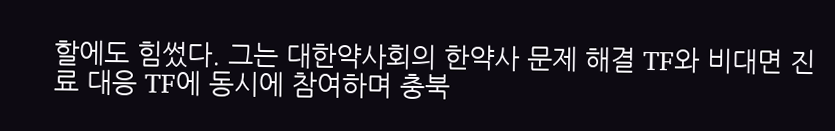할에도 힘썼다. 그는 대한약사회의 한약사 문제 해결 TF와 비대면 진료 대응 TF에 동시에 참여하며 충북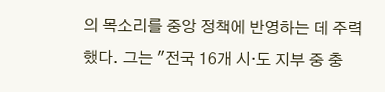의 목소리를 중앙 정책에 반영하는 데 주력했다. 그는 "전국 16개 시·도 지부 중 충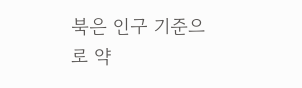북은 인구 기준으로 약